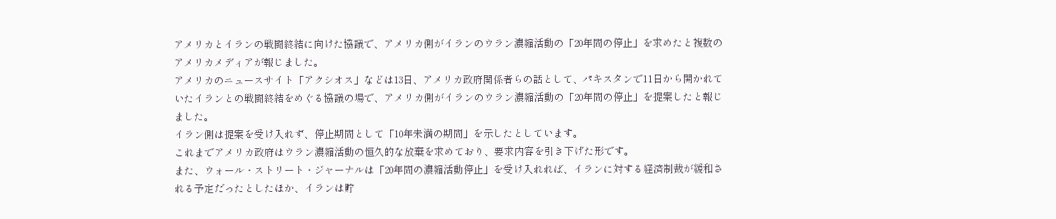アメリカとイランの戦闘終結に向けた協議で、アメリカ側がイランのウラン濃縮活動の「20年間の停止」を求めたと複数のアメリカメディアが報じました。
アメリカのニュースサイト「アクシオス」などは13日、アメリカ政府関係者らの話として、パキスタンで11日から開かれていたイランとの戦闘終結をめぐる協議の場で、アメリカ側がイランのウラン濃縮活動の「20年間の停止」を提案したと報じました。
イラン側は提案を受け入れず、停止期間として「10年未満の期間」を示したとしています。
これまでアメリカ政府はウラン濃縮活動の恒久的な放棄を求めており、要求内容を引き下げた形です。
また、ウォール・ストリート・ジャーナルは「20年間の濃縮活動停止」を受け入れれば、イランに対する経済制裁が緩和される予定だったとしたほか、イランは貯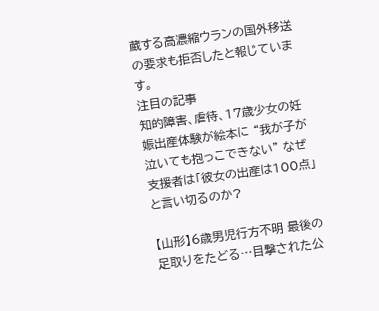蔵する高濃縮ウランの国外移送の要求も拒否したと報じています。
注目の記事
知的障害、虐待、17歳少女の妊娠出産体験が絵本に “我が子が泣いても抱っこできない” なぜ支援者は「彼女の出産は100点」と言い切るのか?

【山形】6歳男児行方不明 最後の足取りをたどる…目撃された公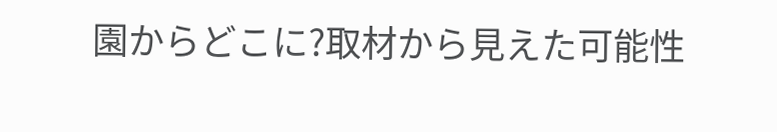園からどこに?取材から見えた可能性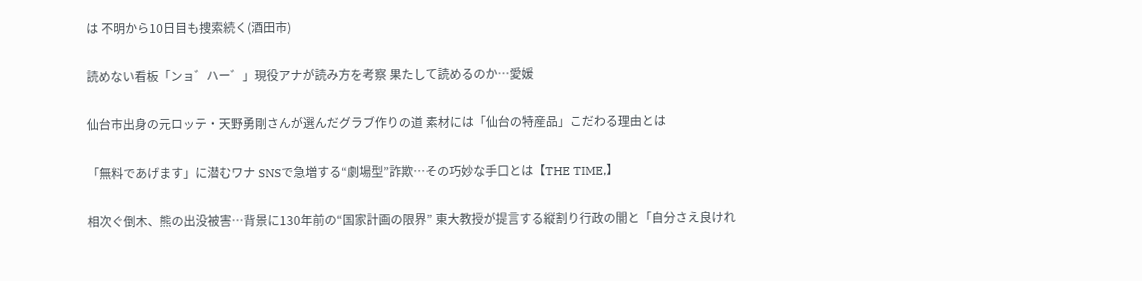は 不明から10日目も捜索続く(酒田市)

読めない看板「ンョ゛ハー゛」現役アナが読み方を考察 果たして読めるのか…愛媛

仙台市出身の元ロッテ・天野勇剛さんが選んだグラブ作りの道 素材には「仙台の特産品」こだわる理由とは

「無料であげます」に潜むワナ SNSで急増する“劇場型”詐欺…その巧妙な手口とは【THE TIME,】

相次ぐ倒木、熊の出没被害…背景に130年前の“国家計画の限界” 東大教授が提言する縦割り行政の闇と「自分さえ良けれ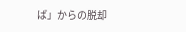ば」からの脱却